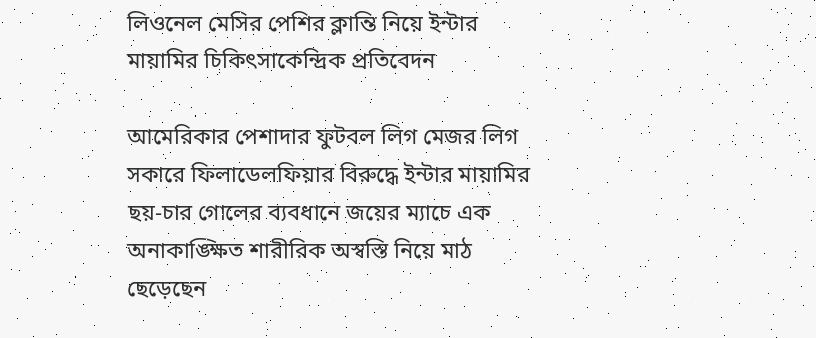লিওনেল মেসির পেশির ক্লান্তি নিয়ে ইন্টার মায়ামির চিকিৎসাকেন্দ্রিক প্রতিবেদন

আমেরিকার পেশাদার ফুটবল লিগ মেজর লিগ সকারে ফিলাডেলফিয়ার বিরুদ্ধে ইন্টার মায়ামির ছয়-চার গোলের ব্যবধানে জয়ের ম্যাচে এক অনাকাঙ্ক্ষিত শারীরিক অস্বস্তি নিয়ে মাঠ ছেড়েছেন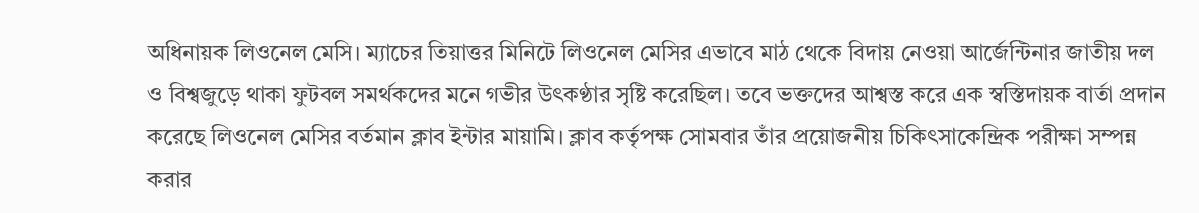অধিনায়ক লিওনেল মেসি। ম্যাচের তিয়াত্তর মিনিটে লিওনেল মেসির এভাবে মাঠ থেকে বিদায় নেওয়া আর্জেন্টিনার জাতীয় দল ও বিশ্বজুড়ে থাকা ফুটবল সমর্থকদের মনে গভীর উৎকণ্ঠার সৃষ্টি করেছিল। তবে ভক্তদের আশ্বস্ত করে এক স্বস্তিদায়ক বার্তা প্রদান করেছে লিওনেল মেসির বর্তমান ক্লাব ইন্টার মায়ামি। ক্লাব কর্তৃপক্ষ সোমবার তাঁর প্রয়োজনীয় চিকিৎসাকেন্দ্রিক পরীক্ষা সম্পন্ন করার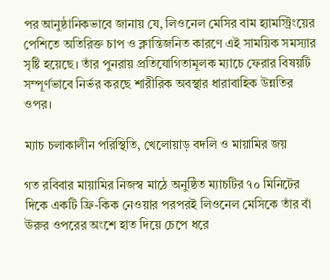পর আনুষ্ঠানিকভাবে জানায় যে, লিওনেল মেসির বাম হ্যামস্ট্রিংয়ের পেশিতে অতিরিক্ত চাপ ও ক্লান্তিজনিত কারণে এই সাময়িক সমস্যার সৃষ্টি হয়েছে। তাঁর পুনরায় প্রতিযোগিতামূলক ম্যাচে ফেরার বিষয়টি সম্পূর্ণভাবে নির্ভর করছে শারীরিক অবস্থার ধারাবাহিক উন্নতির ওপর।

ম্যাচ চলাকালীন পরিস্থিতি, খেলোয়াড় বদলি ও মায়ামির জয়

গত রবিবার মায়ামির নিজস্ব মাঠে অনুষ্ঠিত ম্যাচটির ৭০ মিনিটের দিকে একটি ফ্রি-কিক নেওয়ার পরপরই লিওনেল মেসিকে তাঁর বাঁ ঊরুর ওপরের অংশে হাত দিয়ে চেপে ধরে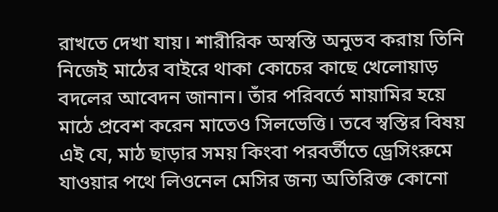রাখতে দেখা যায়। শারীরিক অস্বস্তি অনুভব করায় তিনি নিজেই মাঠের বাইরে থাকা কোচের কাছে খেলোয়াড় বদলের আবেদন জানান। তাঁর পরিবর্তে মায়ামির হয়ে মাঠে প্রবেশ করেন মাতেও সিলভেত্তি। তবে স্বস্তির বিষয় এই যে, মাঠ ছাড়ার সময় কিংবা পরবর্তীতে ড্রেসিংরুমে যাওয়ার পথে লিওনেল মেসির জন্য অতিরিক্ত কোনো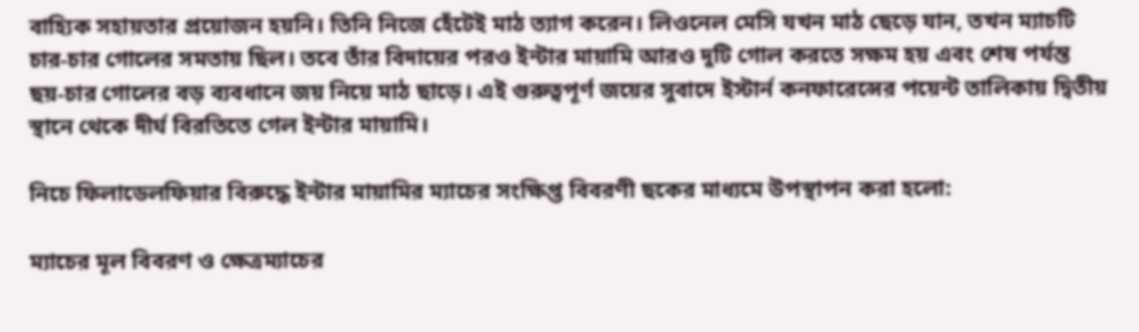বাহ্যিক সহায়তার প্রয়োজন হয়নি। তিনি নিজে হেঁটেই মাঠ ত্যাগ করেন। লিওনেল মেসি যখন মাঠ ছেড়ে যান, তখন ম্যাচটি চার-চার গোলের সমতায় ছিল। তবে তাঁর বিদায়ের পরও ইন্টার মায়ামি আরও দুটি গোল করতে সক্ষম হয় এবং শেষ পর্যন্ত ছয়-চার গোলের বড় ব্যবধানে জয় নিয়ে মাঠ ছাড়ে। এই গুরুত্বপূর্ণ জয়ের সুবাদে ইস্টার্ন কনফারেন্সের পয়েন্ট তালিকায় দ্বিতীয় স্থানে থেকে দীর্ঘ বিরতিতে গেল ইন্টার মায়ামি।

নিচে ফিলাডেলফিয়ার বিরুদ্ধে ইন্টার মায়ামির ম্যাচের সংক্ষিপ্ত বিবরণী ছকের মাধ্যমে উপস্থাপন করা হলো:

ম্যাচের মূল বিবরণ ও ক্ষেত্রম্যাচের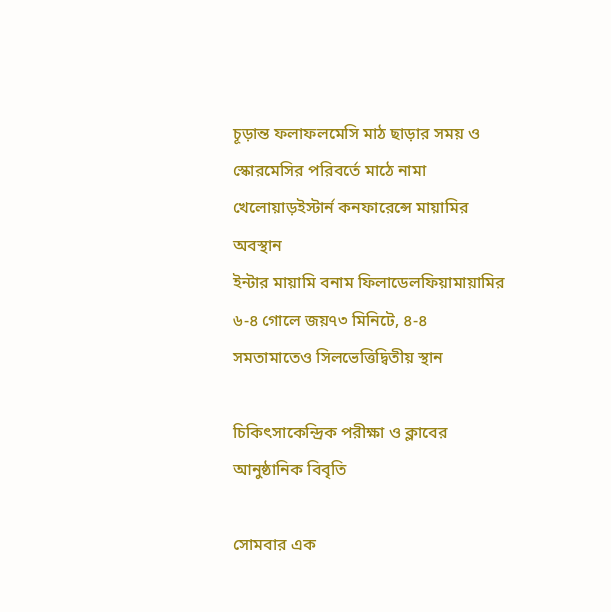চূড়ান্ত ফলাফলমেসি মাঠ ছাড়ার সময় ও স্কোরমেসির পরিবর্তে মাঠে নামা খেলোয়াড়ইস্টার্ন কনফারেন্সে মায়ামির অবস্থান
ইন্টার মায়ামি বনাম ফিলাডেলফিয়ামায়ামির ৬-৪ গোলে জয়৭৩ মিনিটে, ৪-৪ সমতামাতেও সিলভেত্তিদ্বিতীয় স্থান

চিকিৎসাকেন্দ্রিক পরীক্ষা ও ক্লাবের আনুষ্ঠানিক বিবৃতি

সোমবার এক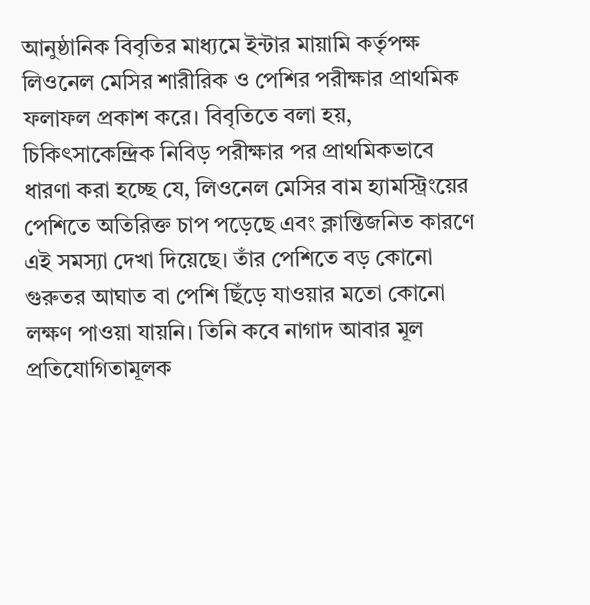আনুষ্ঠানিক বিবৃতির মাধ্যমে ইন্টার মায়ামি কর্তৃপক্ষ লিওনেল মেসির শারীরিক ও পেশির পরীক্ষার প্রাথমিক ফলাফল প্রকাশ করে। বিবৃতিতে বলা হয়, চিকিৎসাকেন্দ্রিক নিবিড় পরীক্ষার পর প্রাথমিকভাবে ধারণা করা হচ্ছে যে, লিওনেল মেসির বাম হ্যামস্ট্রিংয়ের পেশিতে অতিরিক্ত চাপ পড়েছে এবং ক্লান্তিজনিত কারণে এই সমস্যা দেখা দিয়েছে। তাঁর পেশিতে বড় কোনো গুরুতর আঘাত বা পেশি ছিঁড়ে যাওয়ার মতো কোনো লক্ষণ পাওয়া যায়নি। তিনি কবে নাগাদ আবার মূল প্রতিযোগিতামূলক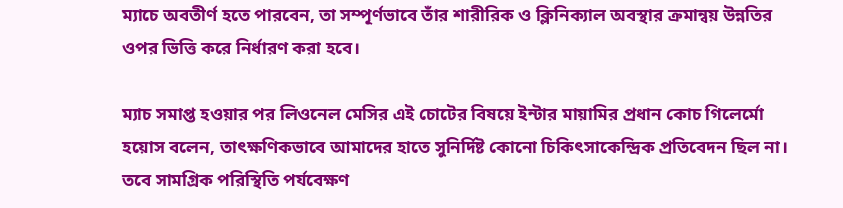ম্যাচে অবতীর্ণ হতে পারবেন, তা সম্পূর্ণভাবে তাঁর শারীরিক ও ক্লিনিক্যাল অবস্থার ক্রমান্বয় উন্নতির ওপর ভিত্তি করে নির্ধারণ করা হবে।

ম্যাচ সমাপ্ত হওয়ার পর লিওনেল মেসির এই চোটের বিষয়ে ইন্টার মায়ামির প্রধান কোচ গিলের্মো হয়োস বলেন, তাৎক্ষণিকভাবে আমাদের হাতে সুনির্দিষ্ট কোনো চিকিৎসাকেন্দ্রিক প্রতিবেদন ছিল না। তবে সামগ্রিক পরিস্থিতি পর্যবেক্ষণ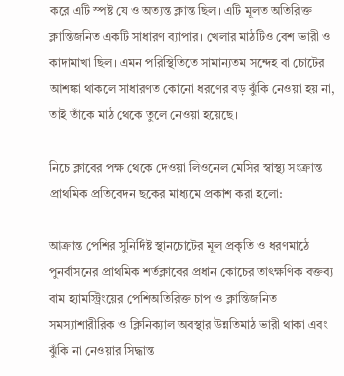করে এটি স্পষ্ট যে ও অত্যন্ত ক্লান্ত ছিল। এটি মূলত অতিরিক্ত ক্লান্তিজনিত একটি সাধারণ ব্যাপার। খেলার মাঠটিও বেশ ভারী ও কাদামাখা ছিল। এমন পরিস্থিতিতে সামান্যতম সন্দেহ বা চোটের আশঙ্কা থাকলে সাধারণত কোনো ধরণের বড় ঝুঁকি নেওয়া হয় না, তাই তাঁকে মাঠ থেকে তুলে নেওয়া হয়েছে।

নিচে ক্লাবের পক্ষ থেকে দেওয়া লিওনেল মেসির স্বাস্থ্য সংক্রান্ত প্রাথমিক প্রতিবেদন ছকের মাধ্যমে প্রকাশ করা হলো:

আক্রান্ত পেশির সুনির্দিষ্ট স্থানচোটের মূল প্রকৃতি ও ধরণমাঠে পুনর্বাসনের প্রাথমিক শর্তক্লাবের প্রধান কোচের তাৎক্ষণিক বক্তব্য
বাম হ্যামস্ট্রিংয়ের পেশিঅতিরিক্ত চাপ ও ক্লান্তিজনিত সমস্যাশারীরিক ও ক্লিনিক্যাল অবস্থার উন্নতিমাঠ ভারী থাকা এবং ঝুঁকি না নেওয়ার সিদ্ধান্ত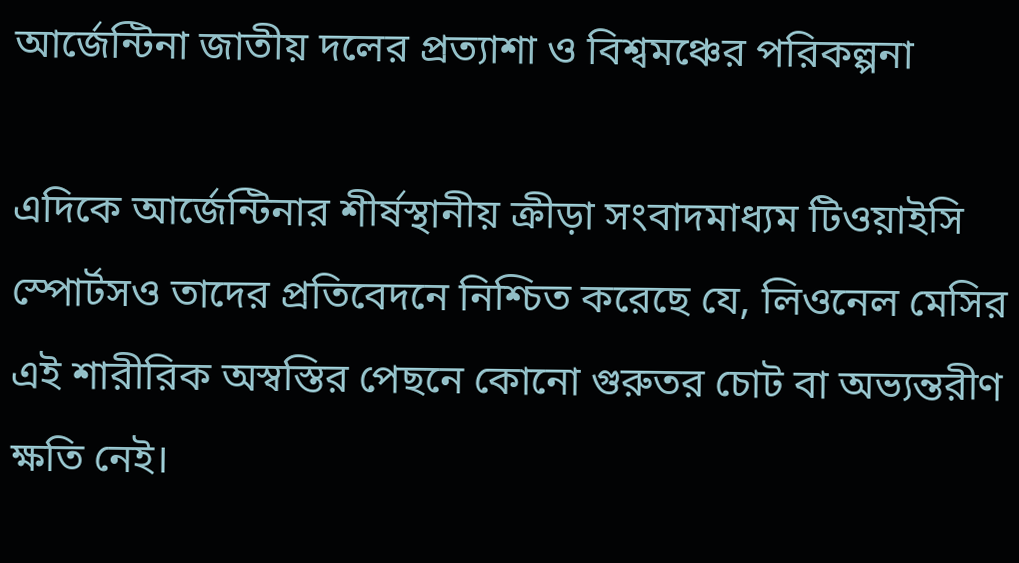আর্জেন্টিনা জাতীয় দলের প্রত্যাশা ও বিশ্বমঞ্চের পরিকল্পনা

এদিকে আর্জেন্টিনার শীর্ষস্থানীয় ক্রীড়া সংবাদমাধ্যম টিওয়াইসি স্পোর্টসও তাদের প্রতিবেদনে নিশ্চিত করেছে যে, লিওনেল মেসির এই শারীরিক অস্বস্তির পেছনে কোনো গুরুতর চোট বা অভ্যন্তরীণ ক্ষতি নেই।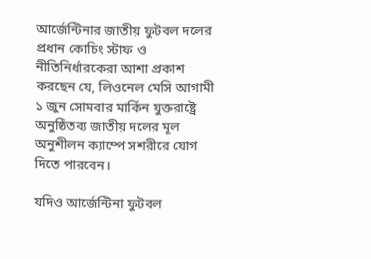আর্জেন্টিনার জাতীয় ফুটবল দলের প্রধান কোচিং স্টাফ ও নীতিনির্ধারকেরা আশা প্রকাশ করছেন যে, লিওনেল মেসি আগামী ১ জুন সোমবার মার্কিন যুক্তরাষ্ট্রে অনুষ্ঠিতব্য জাতীয় দলের মূল অনুশীলন ক্যাম্পে সশরীরে যোগ দিতে পারবেন।

যদিও আর্জেন্টিনা ফুটবল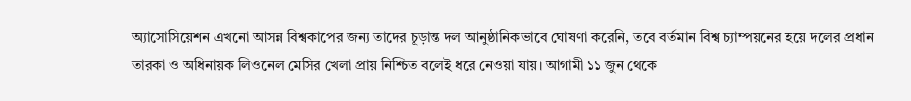অ্যাসোসিয়েশন এখনো আসন্ন বিশ্বকাপের জন্য তাদের চূড়ান্ত দল আনুষ্ঠানিকভাবে ঘোষণা করেনি, তবে বর্তমান বিশ্ব চ্যাম্পয়নের হয়ে দলের প্রধান তারকা ও অধিনায়ক লিওনেল মেসির খেলা প্রায় নিশ্চিত বলেই ধরে নেওয়া যায়। আগামী ১১ জুন থেকে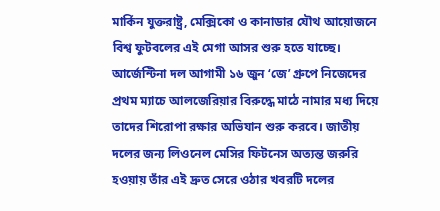মার্কিন যুক্তরাষ্ট্র, মেক্সিকো ও কানাডার যৌথ আয়োজনে বিশ্ব ফুটবলের এই মেগা আসর শুরু হতে যাচ্ছে। আর্জেন্টিনা দল আগামী ১৬ জুন ‘জে’ গ্রুপে নিজেদের প্রথম ম্যাচে আলজেরিয়ার বিরুদ্ধে মাঠে নামার মধ্য দিয়ে তাদের শিরোপা রক্ষার অভিযান শুরু করবে। জাতীয় দলের জন্য লিওনেল মেসির ফিটনেস অত্যন্ত জরুরি হওয়ায় তাঁর এই দ্রুত সেরে ওঠার খবরটি দলের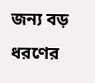জন্য বড় ধরণের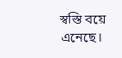স্বস্তি বয়ে এনেছে।